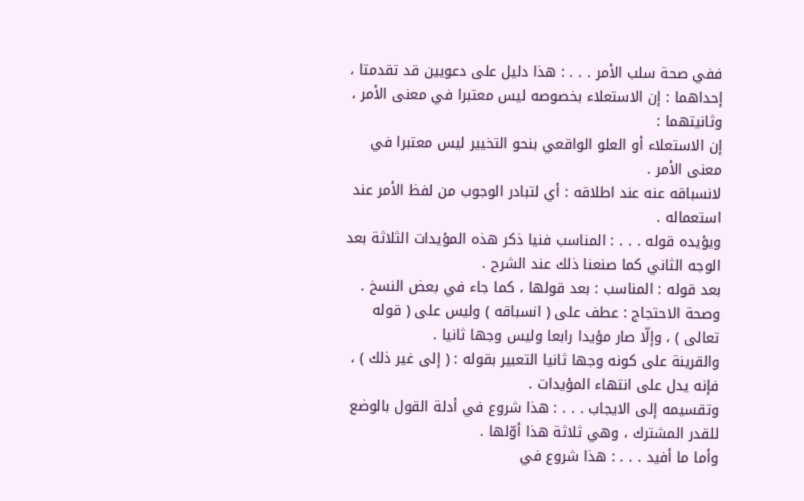ففي صحة سلب الأمر . . . : هذا دليل على دعويين قد تقدمتا ، إحداهما : إن الاستعلاء بخصوصه ليس معتبرا في معنى الأمر ، وثانيتهما :
إن الاستعلاء أو العلو الواقعي بنحو التخيير ليس معتبرا في معنى الأمر .
لانسباقه عنه عند اطلاقه : أي لتبادر الوجوب من لفظ الأمر عند استعماله .
ويؤيده قوله . . . : المناسب فنيا ذكر هذه المؤيدات الثلاثة بعد الوجه الثاني كما صنعنا ذلك عند الشرح .
بعد قوله : المناسب : بعد قولها ، كما جاء في بعض النسخ .
وصحة الاحتجاج : عطف على ( انسباقه ) وليس على ( قوله تعالى ) ، وإلّا صار مؤيدا رابعا وليس وجها ثانيا .
والقرينة على كونه وجها ثانيا التعبير بقوله : ( إلى غير ذلك ) ، فإنه يدل على انتهاء المؤيدات .
وتقسيمه إلى الايجاب . . . : هذا شروع في أدلة القول بالوضع للقدر المشترك ، وهي ثلاثة هذا أوّلها .
وأما ما أفيد . . . : هذا شروع في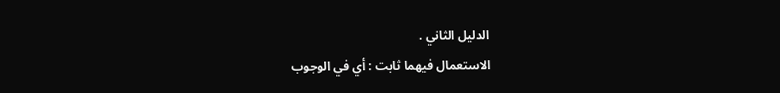الدليل الثاني .
الاستعمال فيهما ثابت : أي في الوجوب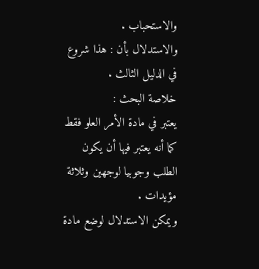والاستحباب .
والاستدلال بأن : هذا شروع في الدليل الثالث .
خلاصة البحث :
يعتبر في مادة الأمر العلو فقط كما أنه يعتبر فيها أن يكون الطلب وجوبيا لوجهين وثلاثة مؤيدات .
ويمكن الاستدلال لوضع مادة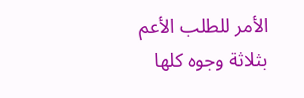الأمر للطلب الأعم بثلاثة وجوه كلها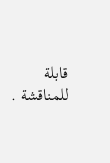قابلة للمناقشة .